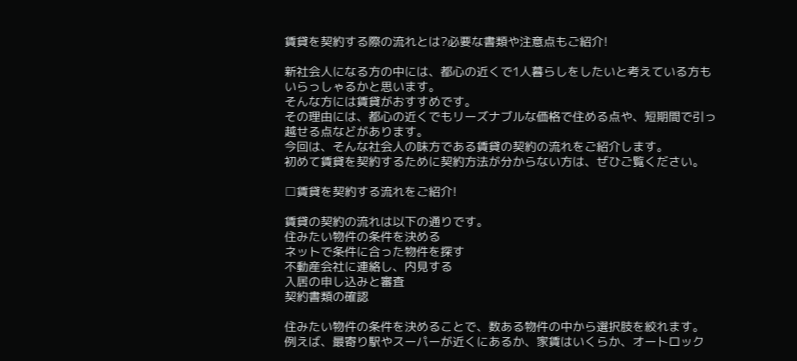賃貸を契約する際の流れとは?必要な書類や注意点もご紹介!

新社会人になる方の中には、都心の近くで1人暮らしをしたいと考えている方もいらっしゃるかと思います。
そんな方には賃貸がおすすめです。
その理由には、都心の近くでもリーズナブルな価格で住める点や、短期間で引っ越せる点などがあります。
今回は、そんな社会人の味方である賃貸の契約の流れをご紹介します。
初めて賃貸を契約するために契約方法が分からない方は、ぜひご覧ください。

□賃貸を契約する流れをご紹介!

賃貸の契約の流れは以下の通りです。
住みたい物件の条件を決める
ネットで条件に合った物件を探す
不動産会社に連絡し、内見する
入居の申し込みと審査
契約書類の確認

住みたい物件の条件を決めることで、数ある物件の中から選択肢を絞れます。
例えば、最寄り駅やスーパーが近くにあるか、家賃はいくらか、オートロック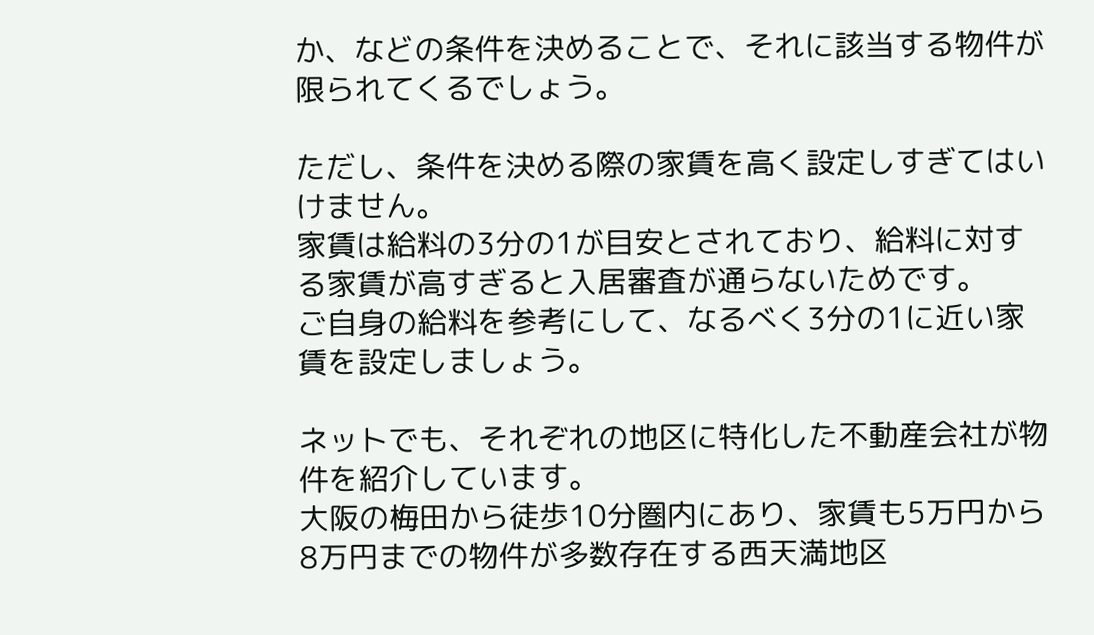か、などの条件を決めることで、それに該当する物件が限られてくるでしょう。

ただし、条件を決める際の家賃を高く設定しすぎてはいけません。
家賃は給料の3分の1が目安とされており、給料に対する家賃が高すぎると入居審査が通らないためです。
ご自身の給料を参考にして、なるべく3分の1に近い家賃を設定しましょう。

ネットでも、それぞれの地区に特化した不動産会社が物件を紹介しています。
大阪の梅田から徒歩10分圏内にあり、家賃も5万円から8万円までの物件が多数存在する西天満地区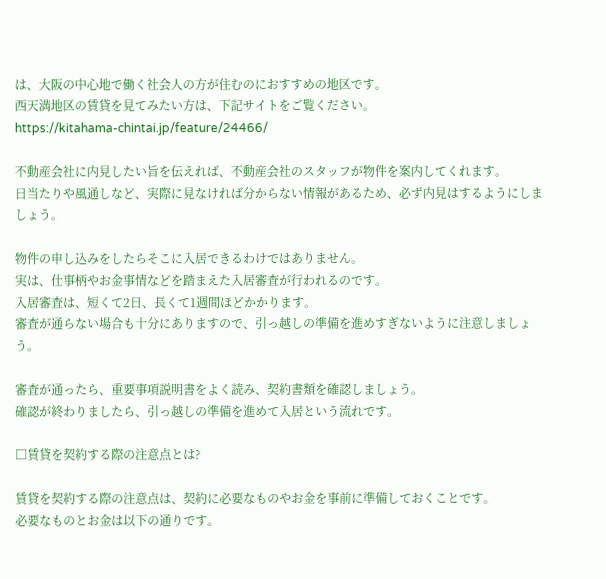は、大阪の中心地で働く社会人の方が住むのにおすすめの地区です。
西天満地区の賃貸を見てみたい方は、下記サイトをご覧ください。
https://kitahama-chintai.jp/feature/24466/

不動産会社に内見したい旨を伝えれば、不動産会社のスタッフが物件を案内してくれます。
日当たりや風通しなど、実際に見なければ分からない情報があるため、必ず内見はするようにしましょう。

物件の申し込みをしたらそこに入居できるわけではありません。
実は、仕事柄やお金事情などを踏まえた入居審査が行われるのです。
入居審査は、短くて2日、長くて1週間ほどかかります。
審査が通らない場合も十分にありますので、引っ越しの準備を進めすぎないように注意しましょう。

審査が通ったら、重要事項説明書をよく読み、契約書類を確認しましょう。
確認が終わりましたら、引っ越しの準備を進めて入居という流れです。

□賃貸を契約する際の注意点とは?

賃貸を契約する際の注意点は、契約に必要なものやお金を事前に準備しておくことです。
必要なものとお金は以下の通りです。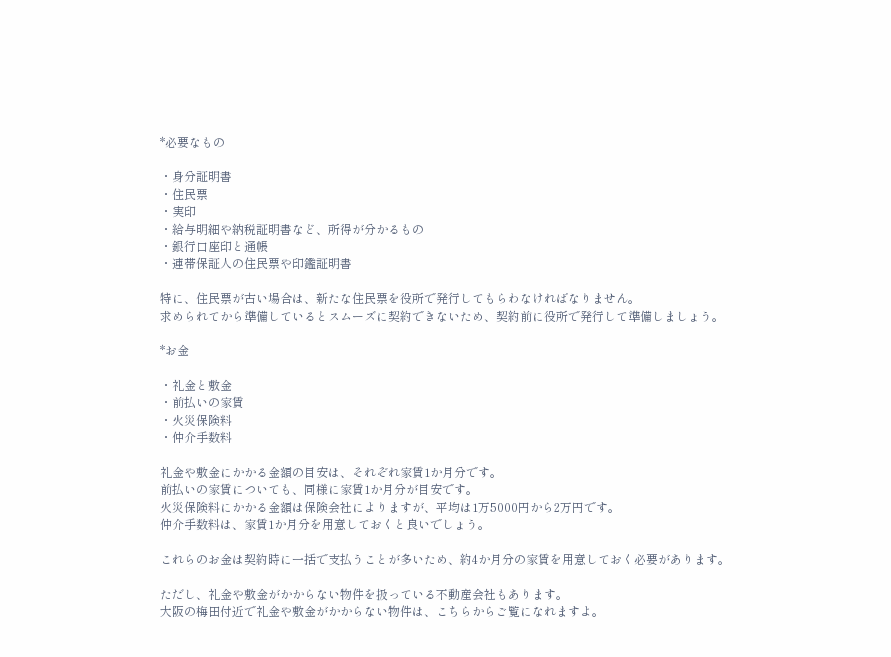*必要なもの

・身分証明書
・住民票
・実印
・給与明細や納税証明書など、所得が分かるもの
・銀行口座印と通帳
・連帯保証人の住民票や印鑑証明書

特に、住民票が古い場合は、新たな住民票を役所で発行してもらわなければなりません。
求められてから準備しているとスムーズに契約できないため、契約前に役所で発行して準備しましょう。

*お金

・礼金と敷金
・前払いの家賃
・火災保険料
・仲介手数料

礼金や敷金にかかる金額の目安は、それぞれ家賃1か月分です。
前払いの家賃についても、同様に家賃1か月分が目安です。
火災保険料にかかる金額は保険会社によりますが、平均は1万5000円から2万円です。
仲介手数料は、家賃1か月分を用意しておくと良いでしょう。

これらのお金は契約時に一括で支払うことが多いため、約4か月分の家賃を用意しておく必要があります。

ただし、礼金や敷金がかからない物件を扱っている不動産会社もあります。
大阪の梅田付近で礼金や敷金がかからない物件は、こちらからご覧になれますよ。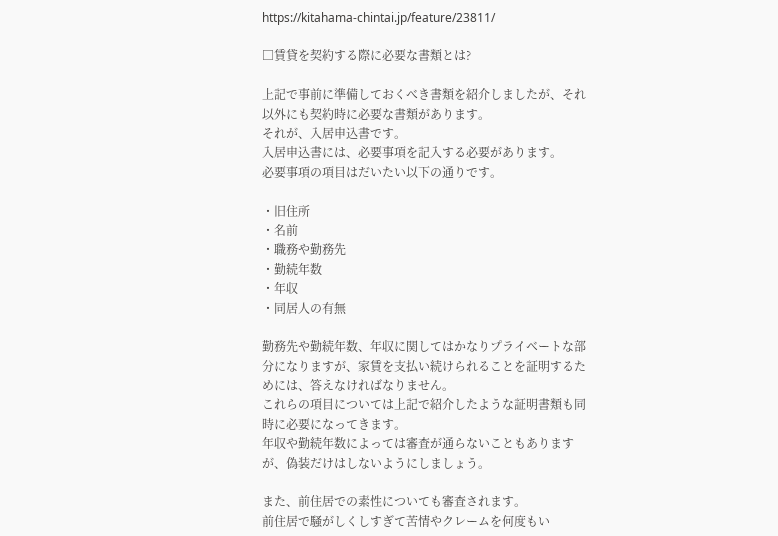https://kitahama-chintai.jp/feature/23811/

□賃貸を契約する際に必要な書類とは?

上記で事前に準備しておくべき書類を紹介しましたが、それ以外にも契約時に必要な書類があります。
それが、入居申込書です。
入居申込書には、必要事項を記入する必要があります。
必要事項の項目はだいたい以下の通りです。

・旧住所
・名前
・職務や勤務先
・勤続年数
・年収
・同居人の有無

勤務先や勤続年数、年収に関してはかなりプライベートな部分になりますが、家賃を支払い続けられることを証明するためには、答えなければなりません。
これらの項目については上記で紹介したような証明書類も同時に必要になってきます。
年収や勤続年数によっては審査が通らないこともありますが、偽装だけはしないようにしましょう。

また、前住居での素性についても審査されます。
前住居で騒がしくしすぎて苦情やクレームを何度もい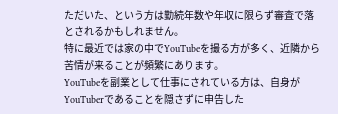ただいた、という方は勤続年数や年収に限らず審査で落とされるかもしれません。
特に最近では家の中でYouTubeを撮る方が多く、近隣から苦情が来ることが頻繁にあります。
YouTubeを副業として仕事にされている方は、自身がYouTuberであることを隠さずに申告した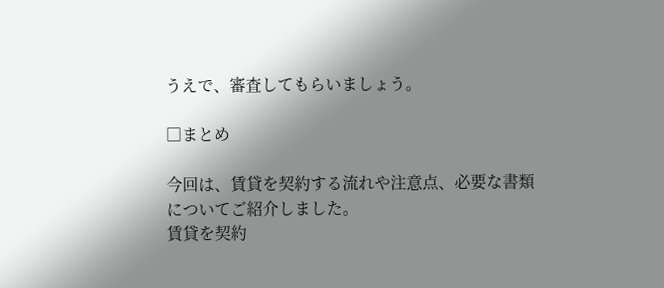うえで、審査してもらいましょう。

□まとめ

今回は、賃貸を契約する流れや注意点、必要な書類についてご紹介しました。
賃貸を契約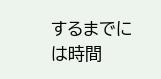するまでには時間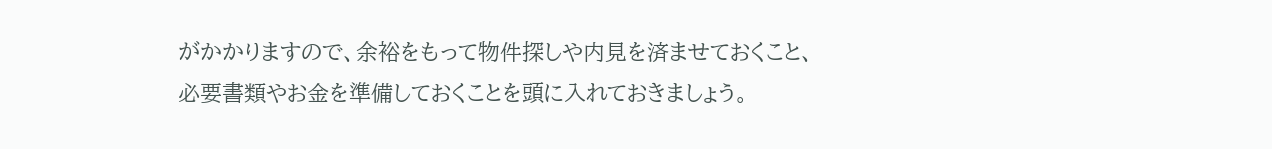がかかりますので、余裕をもって物件探しや内見を済ませておくこと、必要書類やお金を準備しておくことを頭に入れておきましょう。